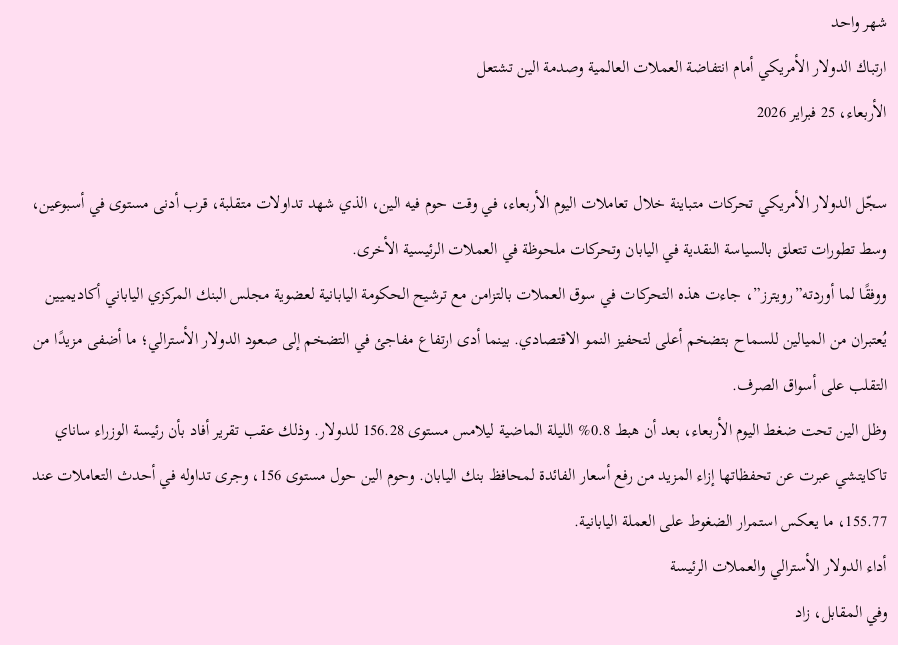شهر واحد
ارتباك الدولار الأمريكي أمام انتفاضة العملات العالمية وصدمة الين تشتعل
الأربعاء، 25 فبراير 2026

سجّل الدولار الأمريكي تحركات متباينة خلال تعاملات اليوم الأربعاء، في وقت حوم فيه الين، الذي شهد تداولات متقلبة، قرب أدنى مستوى في أسبوعين، وسط تطورات تتعلق بالسياسة النقدية في اليابان وتحركات ملحوظة في العملات الرئيسية الأخرى.
ووفقًا لما أوردته”رويترز”، جاءت هذه التحركات في سوق العملات بالتزامن مع ترشيح الحكومة اليابانية لعضوية مجلس البنك المركزي الياباني أكاديميين يُعتبران من الميالين للسماح بتضخم أعلى لتحفيز النمو الاقتصادي. بينما أدى ارتفاع مفاجئ في التضخم إلى صعود الدولار الأسترالي؛ ما أضفى مزيدًا من التقلب على أسواق الصرف.
وظل الين تحت ضغط اليوم الأربعاء، بعد أن هبط 0.8% الليلة الماضية ليلامس مستوى 156.28 للدولار. وذلك عقب تقرير أفاد بأن رئيسة الوزراء ساناي تاكايتشي عبرت عن تحفظاتها إزاء المزيد من رفع أسعار الفائدة لمحافظ بنك اليابان. وحوم الين حول مستوى 156، وجرى تداوله في أحدث التعاملات عند 155.77، ما يعكس استمرار الضغوط على العملة اليابانية.
أداء الدولار الأسترالي والعملات الرئيسة
وفي المقابل، زاد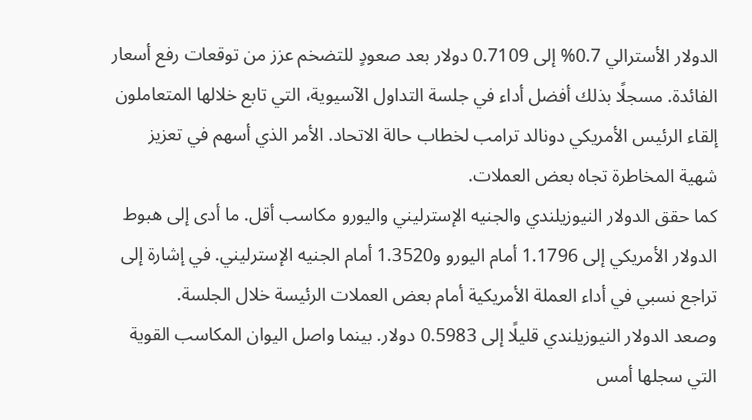الدولار الأسترالي 0.7% إلى 0.7109 دولار بعد صعودٍ للتضخم عزز من توقعات رفع أسعار الفائدة. مسجلًا بذلك أفضل أداء في جلسة التداول الآسيوية، التي تابع خلالها المتعاملون إلقاء الرئيس الأمريكي دونالد ترامب لخطاب حالة الاتحاد. الأمر الذي أسهم في تعزيز شهية المخاطرة تجاه بعض العملات.
كما حقق الدولار النيوزيلندي والجنيه الإسترليني واليورو مكاسب أقل. ما أدى إلى هبوط الدولار الأمريكي إلى 1.1796 أمام اليورو و1.3520 أمام الجنيه الإسترليني. في إشارة إلى تراجع نسبي في أداء العملة الأمريكية أمام بعض العملات الرئيسة خلال الجلسة.
وصعد الدولار النيوزيلندي قليلًا إلى 0.5983 دولار. بينما واصل اليوان المكاسب القوية التي سجلها أمس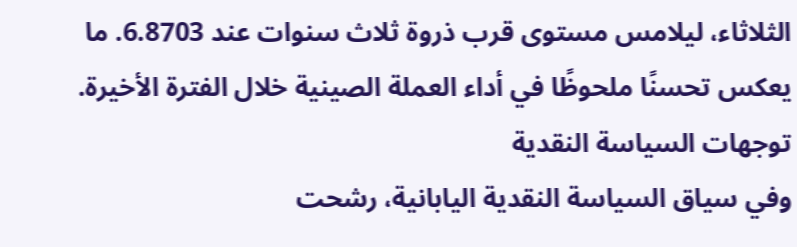الثلاثاء، ليلامس مستوى قرب ذروة ثلاث سنوات عند 6.8703. ما يعكس تحسنًا ملحوظًا في أداء العملة الصينية خلال الفترة الأخيرة.
توجهات السياسة النقدية
وفي سياق السياسة النقدية اليابانية، رشحت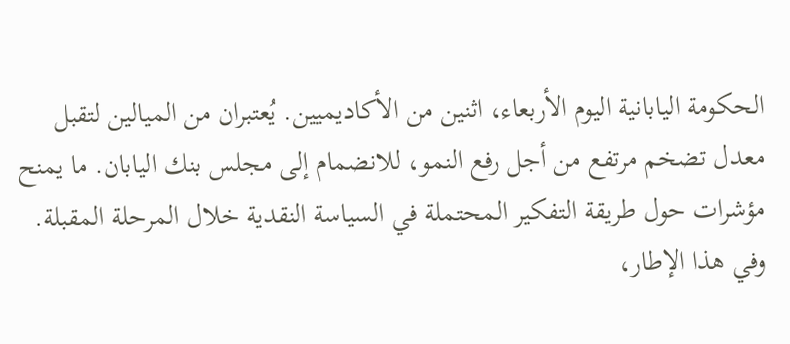الحكومة اليابانية اليوم الأربعاء، اثنين من الأكاديميين. يُعتبران من الميالين لتقبل معدل تضخم مرتفع من أجل رفع النمو، للانضمام إلى مجلس بنك اليابان. ما يمنح مؤشرات حول طريقة التفكير المحتملة في السياسة النقدية خلال المرحلة المقبلة.
وفي هذا الإطار،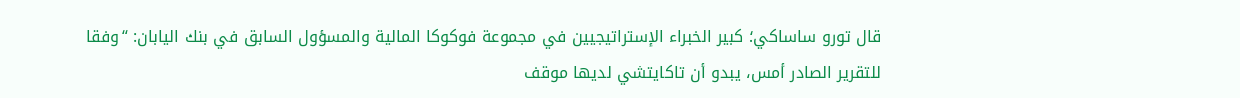قال تورو ساساكي؛ كبير الخبراء الإستراتيجيين في مجموعة فوكوكا المالية والمسؤول السابق في بنك اليابان: “وفقا للتقرير الصادر أمس، يبدو أن تاكايتشي لديها موقف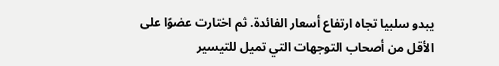يبدو سلبيا تجاه ارتفاع أسعار الفائدة. ثم اختارت عضوًا على الأقل من أصحاب التوجهات التي تميل للتيسير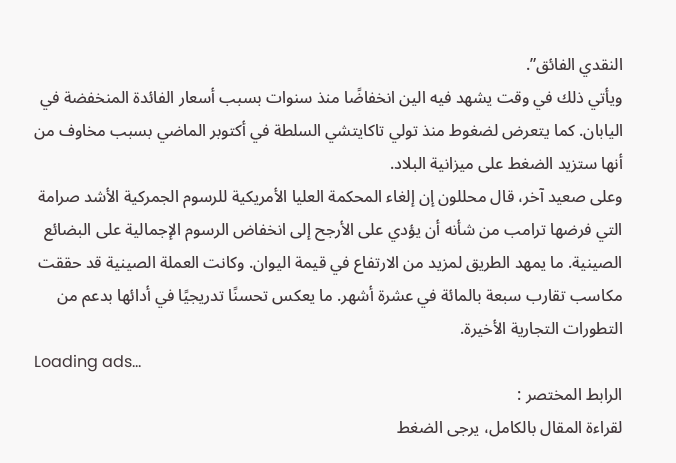النقدي الفائق”.
ويأتي ذلك في وقت يشهد فيه الين انخفاضًا منذ سنوات بسبب أسعار الفائدة المنخفضة في اليابان. كما يتعرض لضغوط منذ تولي تاكايتشي السلطة في أكتوبر الماضي بسبب مخاوف من أنها ستزيد الضغط على ميزانية البلاد.
وعلى صعيد آخر، قال محللون إن إلغاء المحكمة العليا الأمريكية للرسوم الجمركية الأشد صرامة التي فرضها ترامب من شأنه أن يؤدي على الأرجح إلى انخفاض الرسوم الإجمالية على البضائع الصينية. ما يمهد الطريق لمزيد من الارتفاع في قيمة اليوان. وكانت العملة الصينية قد حققت مكاسب تقارب سبعة بالمائة في عشرة أشهر. ما يعكس تحسنًا تدريجيًا في أدائها بدعم من التطورات التجارية الأخيرة.
Loading ads...
الرابط المختصر :
لقراءة المقال بالكامل، يرجى الضغط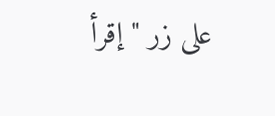على زر "إقرأ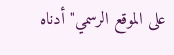على الموقع الرسمي" أدناه